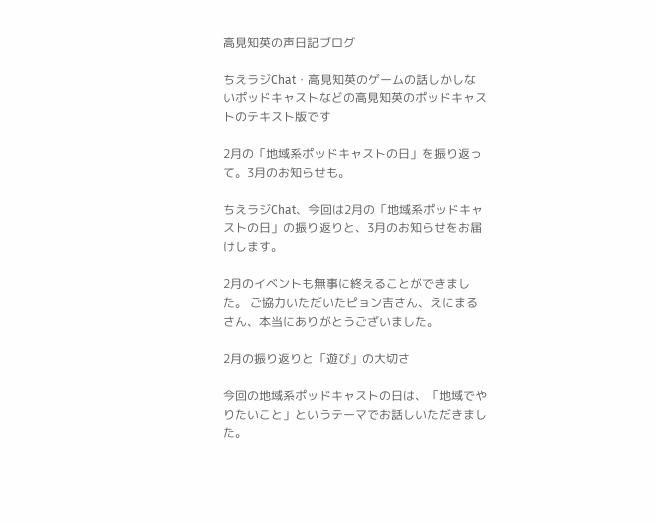高見知英の声日記ブログ

ちえラジChat・高見知英のゲームの話しかしないポッドキャストなどの高見知英のポッドキャストのテキスト版です

2月の「地域系ポッドキャストの日」を振り返って。3月のお知らせも。

ちえラジChat、今回は2月の「地域系ポッドキャストの日」の振り返りと、3月のお知らせをお届けします。

2月のイベントも無事に終えることができました。 ご協力いただいたピョン吉さん、えにまるさん、本当にありがとうございました。

2月の振り返りと「遊び」の大切さ

今回の地域系ポッドキャストの日は、「地域でやりたいこと」というテーマでお話しいただきました。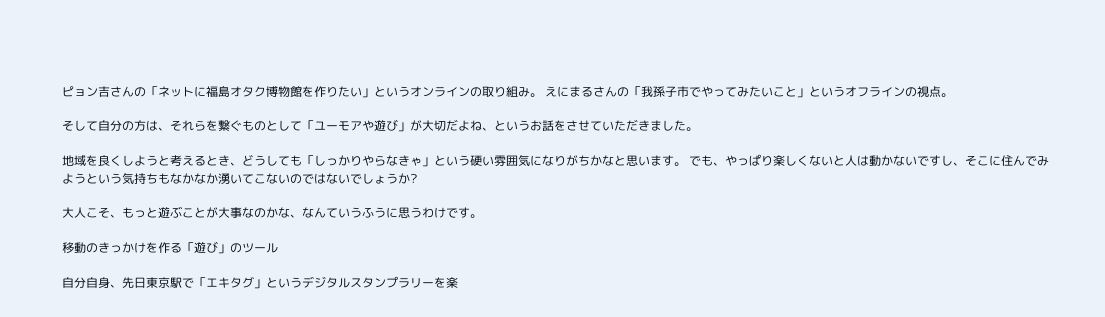ピョン吉さんの「ネットに福島オタク博物館を作りたい」というオンラインの取り組み。 えにまるさんの「我孫子市でやってみたいこと」というオフラインの視点。

そして自分の方は、それらを繋ぐものとして「ユーモアや遊び」が大切だよね、というお話をさせていただきました。

地域を良くしようと考えるとき、どうしても「しっかりやらなきゃ」という硬い雰囲気になりがちかなと思います。 でも、やっぱり楽しくないと人は動かないですし、そこに住んでみようという気持ちもなかなか湧いてこないのではないでしょうか?

大人こそ、もっと遊ぶことが大事なのかな、なんていうふうに思うわけです。

移動のきっかけを作る「遊び」のツール

自分自身、先日東京駅で「エキタグ」というデジタルスタンプラリーを楽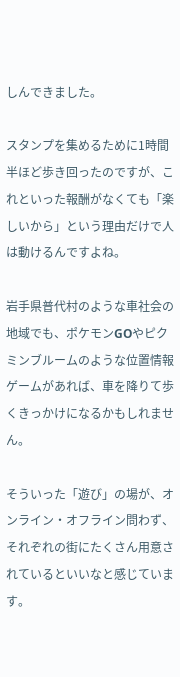しんできました。

スタンプを集めるために1時間半ほど歩き回ったのですが、これといった報酬がなくても「楽しいから」という理由だけで人は動けるんですよね。

岩手県普代村のような車社会の地域でも、ポケモンGOやピクミンブルームのような位置情報ゲームがあれば、車を降りて歩くきっかけになるかもしれません。

そういった「遊び」の場が、オンライン・オフライン問わず、それぞれの街にたくさん用意されているといいなと感じています。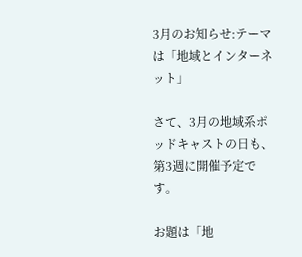3月のお知らせ:テーマは「地域とインターネット」

さて、3月の地域系ポッドキャストの日も、第3週に開催予定です。

お題は「地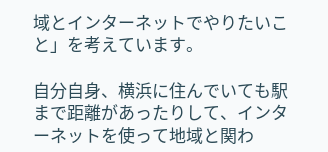域とインターネットでやりたいこと」を考えています。

自分自身、横浜に住んでいても駅まで距離があったりして、インターネットを使って地域と関わ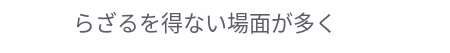らざるを得ない場面が多く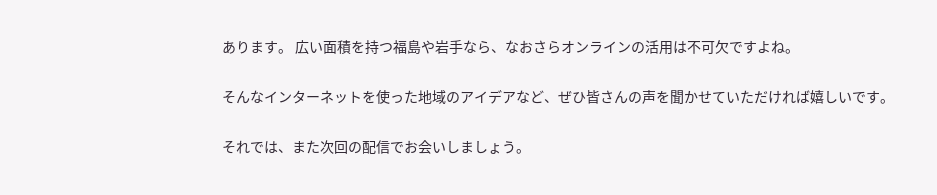あります。 広い面積を持つ福島や岩手なら、なおさらオンラインの活用は不可欠ですよね。

そんなインターネットを使った地域のアイデアなど、ぜひ皆さんの声を聞かせていただければ嬉しいです。

それでは、また次回の配信でお会いしましょう。